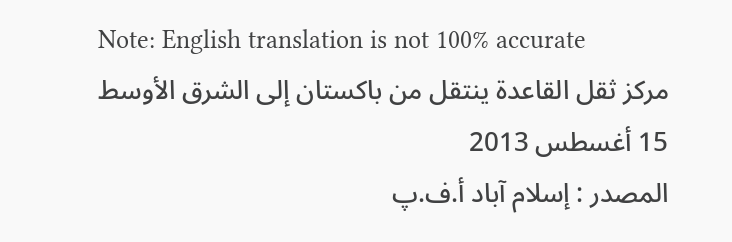Note: English translation is not 100% accurate
مركز ثقل القاعدة ينتقل من باكستان إلى الشرق الأوسط
15 أغسطس 2013
المصدر : إسلام آباد أ.ف.پ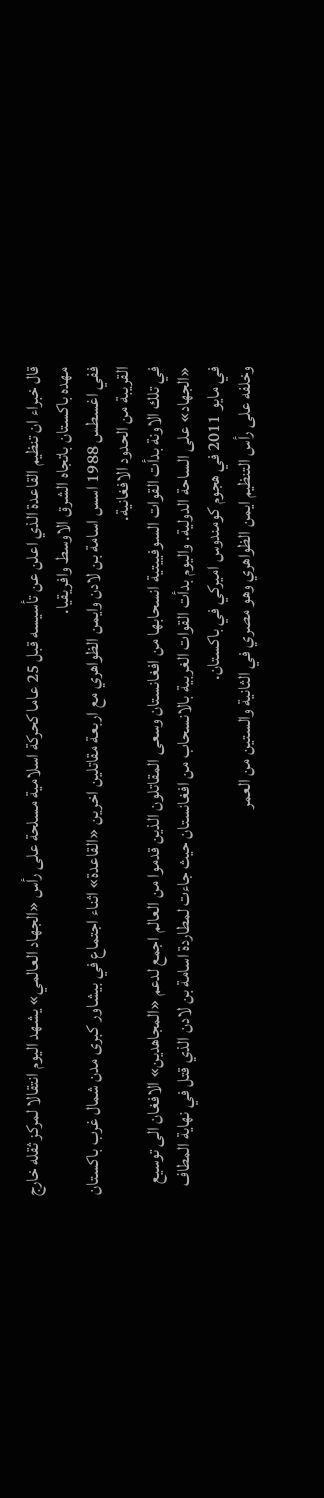قال خبراء ان تنظيم القاعدة الذي اعلن عن تأسيسه قبل 25 عاما كحركة اسلامية مسلحة على رأس «الجهاد العالمي» يشهد اليوم انتقالا لمركز ثقله خارج مهده باكستان باتجاه الشرق الاوسط وافريقيا.
ففي اغسطس 1988 اسس اسامة بن لادن وايمن الظواهري مع اربعة مقاتلين اخرين «القاعدة» اثناء اجتماع في بيشاور كبرى مدن شمال غرب باكستان القريبة من الحدود الافغانية.
في تلك الاونة بدأت القوات السوفييتية انسحابها من افغانستان وسعى المقاتلون الذين قدموا من العالم اجمع لدعم «المجاهدين» الافغان الى توسيع «الجهاد» على الساحة الدولية. واليوم بدأت القوات الغربية بالانسحاب من افغانستان حيث جاءت لمطاردة اسامة بن لادن الذي قتل في نهاية المطاف في مايو 2011 في هجوم كومندوس اميركي في باكستان.
وخلفه على رأس التنظيم ايمن الظواهري وهو مصري في الثانية والستين من العمر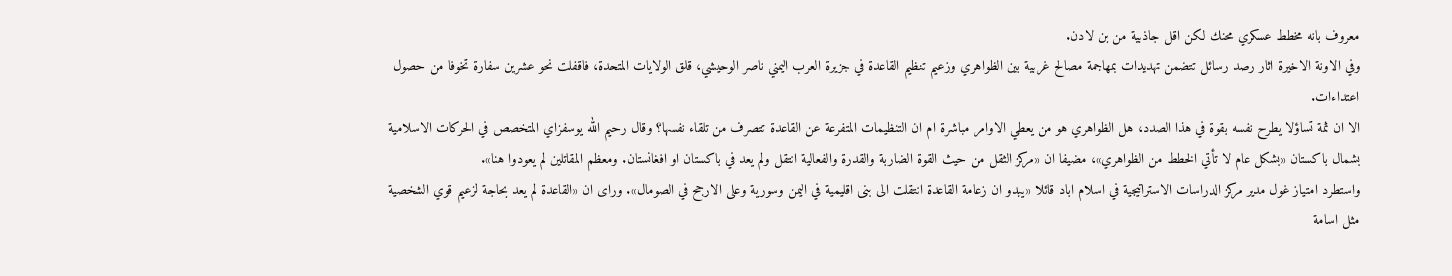معروف بانه مخطط عسكري محنك لكن اقل جاذبية من بن لادن.
وفي الاونة الاخيرة اثار رصد رسائل تتضمن تهديدات بمهاجمة مصالح غربية بين الظواهري وزعيم تنظيم القاعدة في جزيرة العرب اليمني ناصر الوحيشي، قلق الولايات المتحدة، فاقفلت نحو عشرين سفارة تخوفا من حصول اعتداءات.
الا ان ثمة تساؤلا يطرح نفسه بقوة في هذا الصدد، هل الظواهري هو من يعطي الاوامر مباشرة ام ان التنظيمات المتفرعة عن القاعدة تتصرف من تلقاء نفسها؟ وقال رحيم الله يوسفزاي المتخصص في الحركات الاسلامية بشمال باكستان «بشكل عام لا تأتي الخطط من الظواهري»، مضيفا ان «مركز الثقل من حيث القوة الضاربة والقدرة والفعالية انتقل ولم يعد في باكستان او افغانستان. ومعظم المقاتلين لم يعودوا هنا».
واستطرد امتياز غول مدير مركز الدراسات الاستراتيجية في اسلام اباد قائلا «يبدو ان زعامة القاعدة انتقلت الى بنى اقليمية في اليمن وسورية وعلى الارجح في الصومال». وراى ان «القاعدة لم يعد بحاجة لزعيم قوي الشخصية مثل اسامة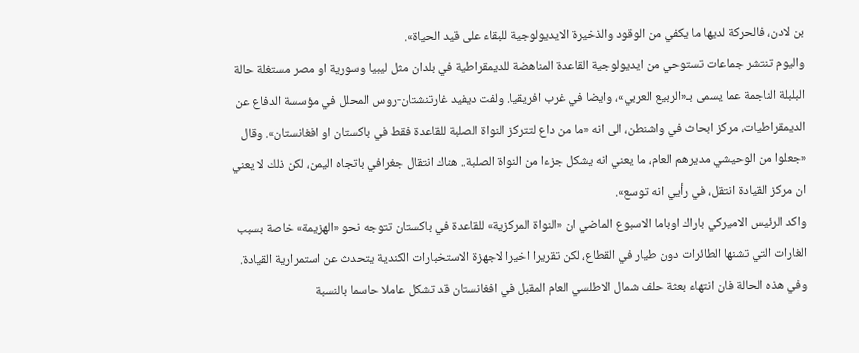بن لادن، فالحركة لديها ما يكفي من الوقود والذخيرة الايديولوجية للبقاء على قيد الحياة».
واليوم تنتشر جماعات تستوحي من ايديولوجية القاعدة المناهضة للديمقراطية في بلدان مثل ليبيا وسورية او مصر مستغلة حالة البلبلة الناجمة عما يسمى بـ«الربيع العربي»، وايضا في غرب افريقيا. ولفت ديفيد غارتنشتان-روس المحلل في مؤسسة الدفاع عن الديمقراطيات، مركز ابحاث في واشنطن، الى انه «ما من داع لتتركز النواة الصلبة للقاعدة فقط في باكستان او افغانستان». وقال «جعلوا من الوحيشي مديرهم العام، ما يعني انه يشكل جزءا من النواة الصلبة.. هناك انتقال جغرافي باتجاه اليمن، لكن ذلك لا يعني ان مركز القيادة انتقل، في رأيي انه توسع».
واكد الرئيس الاميركي باراك اوباما الاسبوع الماضي ان «النواة المركزية» للقاعدة في باكستان تتوجه نحو «الهزيمة» خاصة بسبب الغارات التي تشنها الطائرات دون طيار في القطاع، لكن تقريرا اخيرا لاجهزة الاستخبارات الكندية يتحدث عن استمرارية القيادة.
وفي هذه الحالة فان انتهاء بعثة حلف شمال الاطلسي العام المقبل في افغانستان قد تشكل عاملا حاسما بالنسبة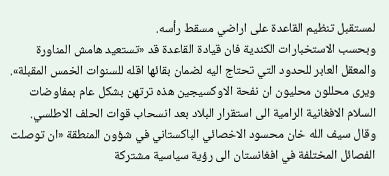لمستقبل تنظيم القاعدة على اراضي مسقط رأسه.
وبحسب الاستخبارات الكندية فان قيادة القاعدة قد «تستعيد هامش المناورة والمعقل العابر للحدود التي تحتاج اليه لضمان بقائها اقله للسنوات الخمس المقبلة».
ويرى محللون محليون ان نفحة الاوكسيجين هذه ترتهن بشكل عام بمفاوضات السلام الافغانية الرامية الى استقرار البلاد بعد انسحاب قوات الحلف الاطلسي.
وقال سيف الله خان محسود الاخصائي الباكستاني في شؤون المنطقة «ان توصلت الفصائل المختلفة في افغانستان الى رؤية سياسية مشتركة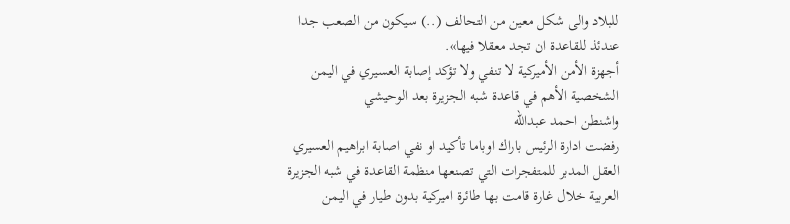للبلاد والى شكل معين من التحالف (..) سيكون من الصعب جدا عندئذ للقاعدة ان تجد معقلا فيها».
أجهزة الأمن الأميركية لا تنفي ولا تؤكد إصابة العسيري في اليمن الشخصية الأهم في قاعدة شبه الجزيرة بعد الوحيشي
واشنطن احمد عبدالله
رفضت ادارة الرئيس باراك اوباما تأكيد او نفي اصابة ابراهيم العسيري العقل المدبر للمتفجرات التي تصنعها منظمة القاعدة في شبه الجزيرة العربية خلال غارة قامت بها طائرة اميركية بدون طيار في اليمن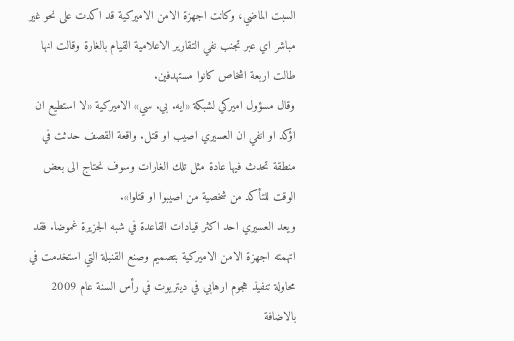السبت الماضي، وكانت اجهزة الامن الاميركية قد اكدت على نحو غير مباشر اي عبر تجنب نفي التقارير الاعلامية القيام بالغارة وقالت انها طالت اربعة اشخاص كانوا مستهدفين.
وقال مسؤول اميركي لشبكة «ايه. بي. سي» الاميركية «لا استطيع ان اؤكد او انفي ان العسيري اصيب او قتل. واقعة القصف حدثت في منطقة تحدث فيها عادة مثل تلك الغارات وسوف نحتاج الى بعض الوقت للتأكد من شخصية من اصيبوا او قتلوا».
ويعد العسيري احد اكثر قيادات القاعدة في شبه الجزيرة غموضا. فقد اتهمته اجهزة الامن الاميركية بتصميم وصنع القنبلة التي استخدمت في محاولة تنفيذ هجوم ارهابي في ديتريوت في رأس السنة عام 2009 بالاضافة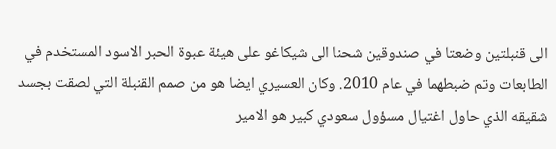الى قنبلتين وضعتا في صندوقين شحنا الى شيكاغو على هيئة عبوة الحبر الاسود المستخدم في الطابعات وتم ضبطهما في عام 2010. وكان العسيري ايضا هو من صمم القنبلة التي لصقت بجسد شقيقه الذي حاول اغتيال مسؤول سعودي كبير هو الامير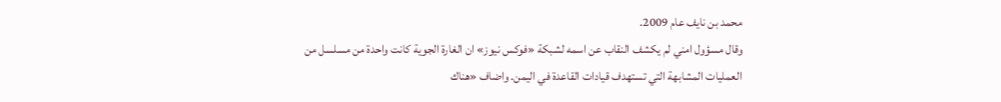محمد بن نايف عام 2009.
وقال مسؤول امني لم يكشف النقاب عن اسمه لشبكة «فوكس نيوز» ان الغارة الجوية كانت واحدة من مسلسل من العمليات المشابهة التي تستهدف قيادات القاعدة في اليمن. واضاف «هناك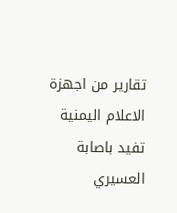تقارير من اجهزة الاعلام اليمنية تفيد باصابة العسيري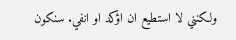ولكنني لا استطيع ان اؤكد او انفي. سنكون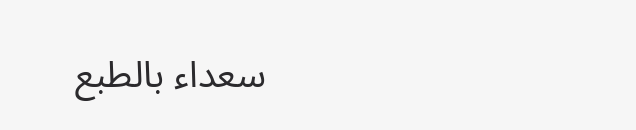سعداء بالطبع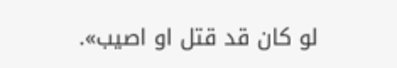لو كان قد قتل او اصيب».